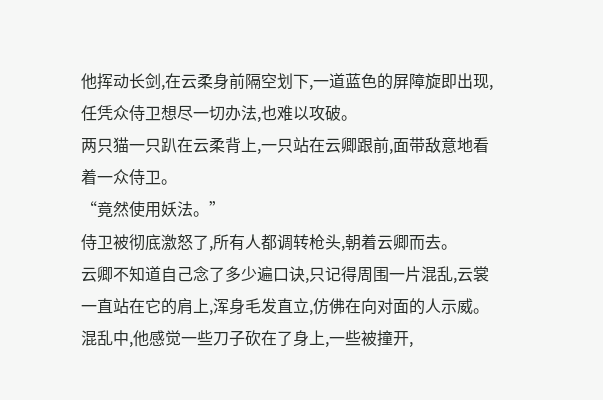他挥动长剑,在云柔身前隔空划下,一道蓝色的屏障旋即出现,任凭众侍卫想尽一切办法,也难以攻破。
两只猫一只趴在云柔背上,一只站在云卿跟前,面带敌意地看着一众侍卫。
“竟然使用妖法。”
侍卫被彻底激怒了,所有人都调转枪头,朝着云卿而去。
云卿不知道自己念了多少遍口诀,只记得周围一片混乱,云裳一直站在它的肩上,浑身毛发直立,仿佛在向对面的人示威。
混乱中,他感觉一些刀子砍在了身上,一些被撞开,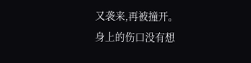又袭来,再被撞开。
身上的伤口没有想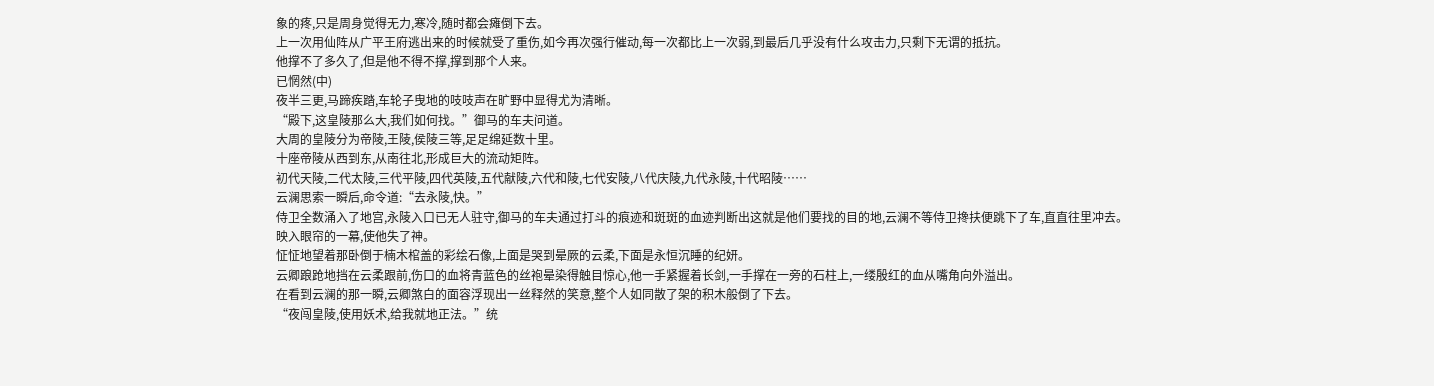象的疼,只是周身觉得无力,寒冷,随时都会瘫倒下去。
上一次用仙阵从广平王府逃出来的时候就受了重伤,如今再次强行催动,每一次都比上一次弱,到最后几乎没有什么攻击力,只剩下无谓的抵抗。
他撑不了多久了,但是他不得不撑,撑到那个人来。
已惘然(中)
夜半三更,马蹄疾踏,车轮子曳地的吱吱声在旷野中显得尤为清晰。
“殿下,这皇陵那么大,我们如何找。”御马的车夫问道。
大周的皇陵分为帝陵,王陵,侯陵三等,足足绵延数十里。
十座帝陵从西到东,从南往北,形成巨大的流动矩阵。
初代天陵,二代太陵,三代平陵,四代英陵,五代献陵,六代和陵,七代安陵,八代庆陵,九代永陵,十代昭陵……
云澜思索一瞬后,命令道:“去永陵,快。”
侍卫全数涌入了地宫,永陵入口已无人驻守,御马的车夫通过打斗的痕迹和斑斑的血迹判断出这就是他们要找的目的地,云澜不等侍卫搀扶便跳下了车,直直往里冲去。
映入眼帘的一幕,使他失了神。
怔怔地望着那卧倒于楠木棺盖的彩绘石像,上面是哭到晕厥的云柔,下面是永恒沉睡的纪妍。
云卿踉跄地挡在云柔跟前,伤口的血将青蓝色的丝袍晕染得触目惊心,他一手紧握着长剑,一手撑在一旁的石柱上,一缕殷红的血从嘴角向外溢出。
在看到云澜的那一瞬,云卿煞白的面容浮现出一丝释然的笑意,整个人如同散了架的积木般倒了下去。
“夜闯皇陵,使用妖术,给我就地正法。”统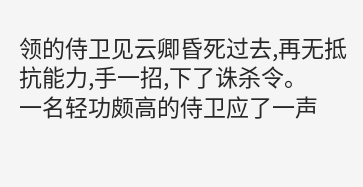领的侍卫见云卿昏死过去,再无抵抗能力,手一招,下了诛杀令。
一名轻功颇高的侍卫应了一声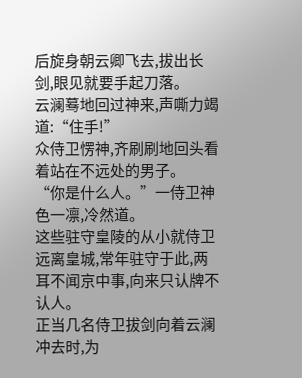后旋身朝云卿飞去,拔出长剑,眼见就要手起刀落。
云澜蓦地回过神来,声嘶力竭道:“住手!”
众侍卫愣神,齐刷刷地回头看着站在不远处的男子。
“你是什么人。”一侍卫神色一凛,冷然道。
这些驻守皇陵的从小就侍卫远离皇城,常年驻守于此,两耳不闻京中事,向来只认牌不认人。
正当几名侍卫拔剑向着云澜冲去时,为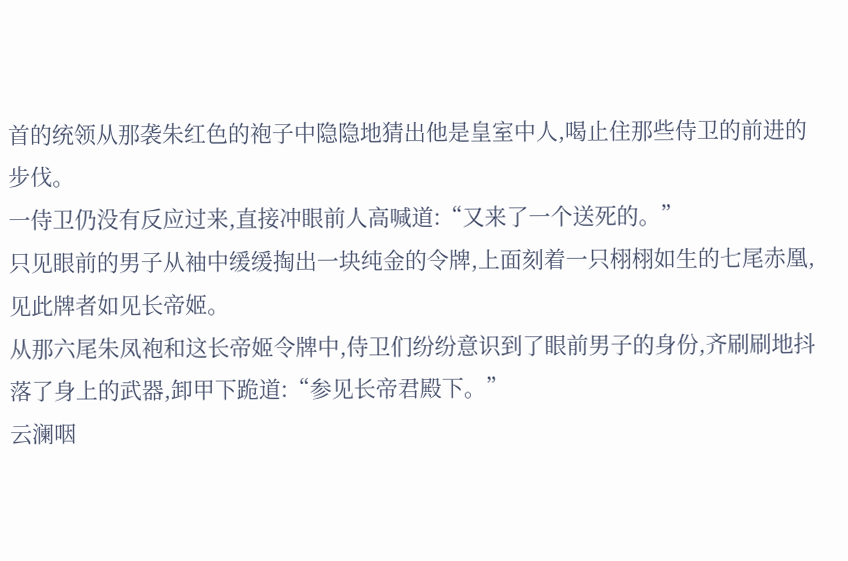首的统领从那袭朱红色的袍子中隐隐地猜出他是皇室中人,喝止住那些侍卫的前进的步伐。
一侍卫仍没有反应过来,直接冲眼前人高喊道:“又来了一个送死的。”
只见眼前的男子从袖中缓缓掏出一块纯金的令牌,上面刻着一只栩栩如生的七尾赤凰,见此牌者如见长帝姬。
从那六尾朱凤袍和这长帝姬令牌中,侍卫们纷纷意识到了眼前男子的身份,齐刷刷地抖落了身上的武器,卸甲下跪道:“参见长帝君殿下。”
云澜咽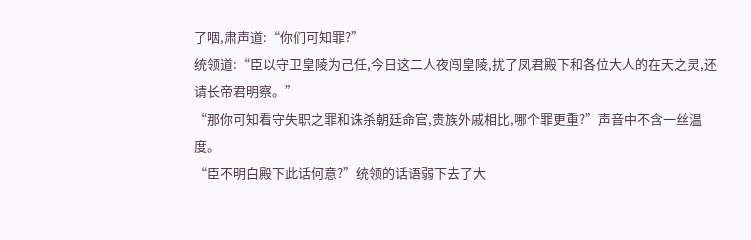了咽,肃声道:“你们可知罪?”
统领道:“臣以守卫皇陵为己任,今日这二人夜闯皇陵,扰了凤君殿下和各位大人的在天之灵,还请长帝君明察。”
“那你可知看守失职之罪和诛杀朝廷命官,贵族外戚相比,哪个罪更重?”声音中不含一丝温度。
“臣不明白殿下此话何意?”统领的话语弱下去了大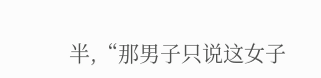半,“那男子只说这女子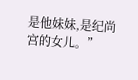是他妹妹,是纪尚宫的女儿。”